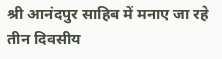श्री आनंदपुर साहिब में मनाए जा रहे तीन दिवसीय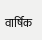वार्षिक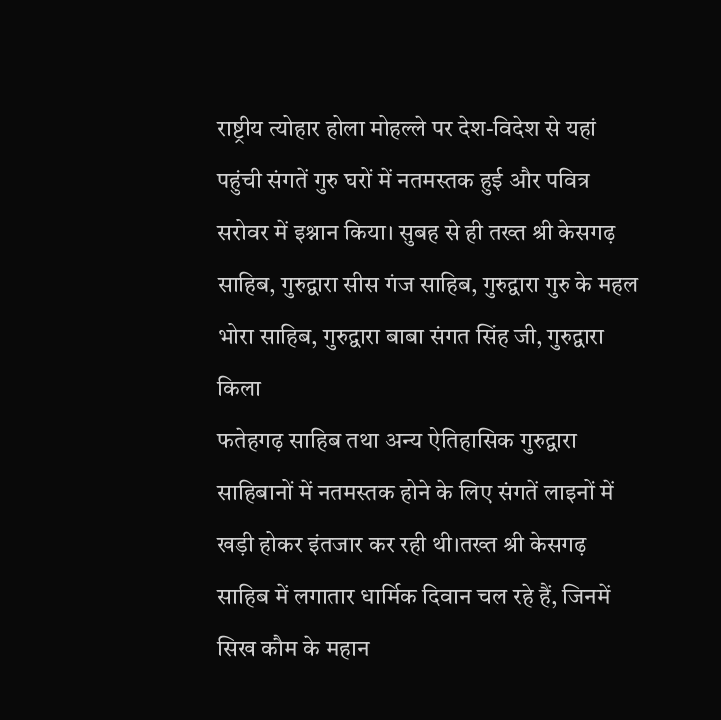राष्ट्रीय त्योहार होला मोहल्ले पर देश-विदेश से यहां पहुंची संगतें गुरु घरों में नतमस्तक हुई और पवित्र सरोवर में इश्नान किया। सुबह से ही तख्त श्री केसगढ़ साहिब, गुरुद्वारा सीस गंज साहिब, गुरुद्वारा गुरु के महल भोरा साहिब, गुरुद्वारा बाबा संगत सिंह जी, गुरुद्वारा किला
फतेहगढ़ साहिब तथा अन्य ऐतिहासिक गुरुद्वारा साहिबानों में नतमस्तक होने के लिए संगतें लाइनों में खड़ी होकर इंतजार कर रही थी।तख्त श्री केसगढ़ साहिब में लगातार धार्मिक दिवान चल रहे हैं, जिनमें सिख कौम के महान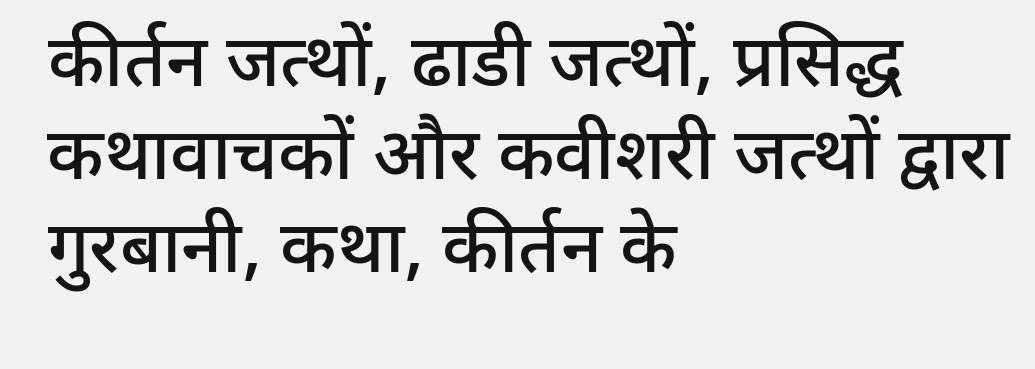कीर्तन जत्थों, ढाडी जत्थों, प्रसिद्ध कथावाचकों और कवीशरी जत्थों द्वारा गुरबानी, कथा, कीर्तन के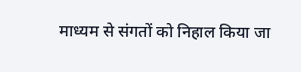माध्यम से संगतों को निहाल किया जा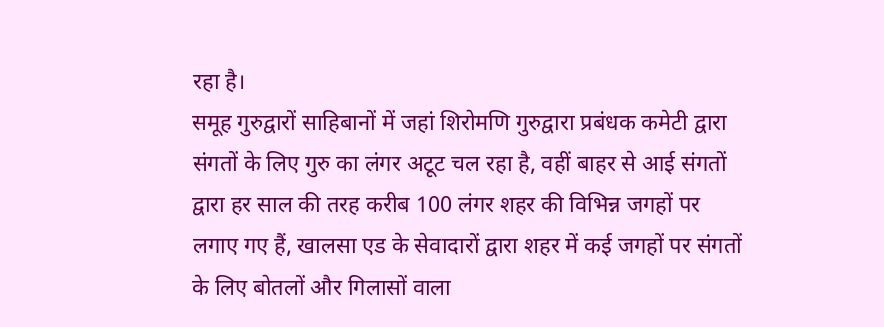रहा है।
समूह गुरुद्वारों साहिबानों में जहां शिरोमणि गुरुद्वारा प्रबंधक कमेटी द्वारा संगतों के लिए गुरु का लंगर अटूट चल रहा है, वहीं बाहर से आई संगतों द्वारा हर साल की तरह करीब 100 लंगर शहर की विभिन्न जगहों पर लगाए गए हैं, खालसा एड के सेवादारों द्वारा शहर में कई जगहों पर संगतों के लिए बोतलों और गिलासों वाला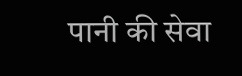पानी की सेवा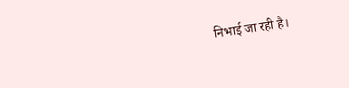निभाई जा रही है।